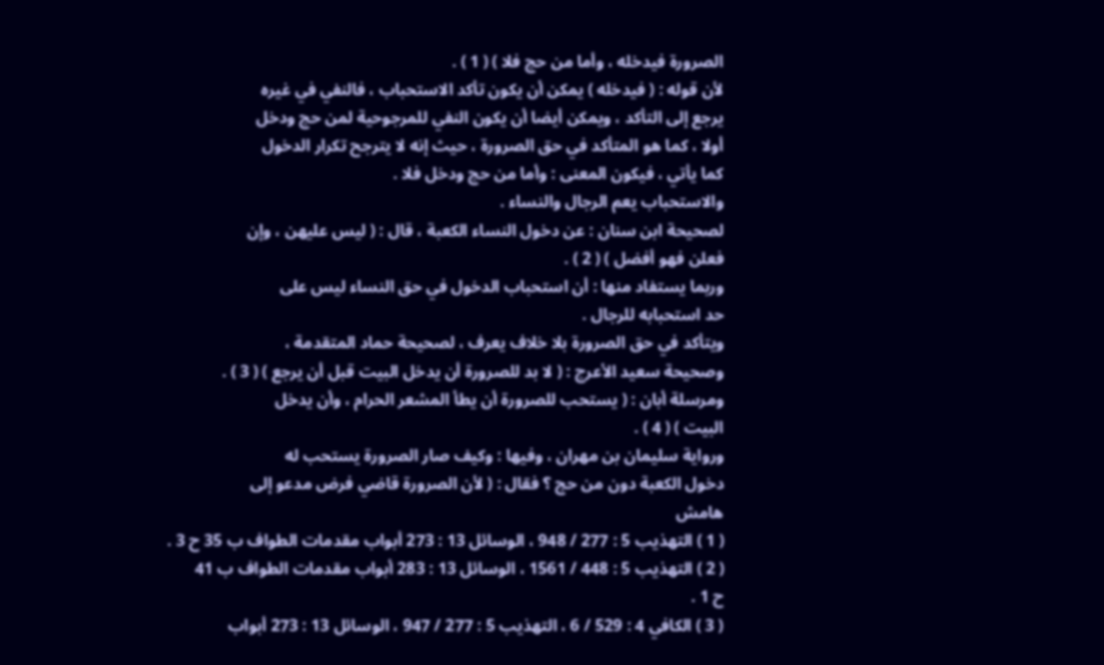الصرورة فيدخله ، وأما من حج فلا ) ( 1 ) .
لأن قوله : ( فيدخله ) يمكن أن يكون تأكد الاستحباب ، فالنفي في غيره
يرجع إلى التأكد ، ويمكن أيضا أن يكون النفي للمرجوحية لمن حج ودخل
أولا ، كما هو المتأكد في حق الصرورة ، حيث إنه لا يترجح تكرار الدخول
كما يأتي ، فيكون المعنى : وأما من حج ودخل فلا .
والاستحباب يعم الرجال والنساء .
لصحيحة ابن سنان : عن دخول النساء الكعبة ، قال : ( ليس عليهن ، وإن
فعلن فهو أفضل ) ( 2 ) .
وربما يستفاد منها : أن استحباب الدخول في حق النساء ليس على
حد استحبابه للرجال .
ويتأكد في حق الصرورة بلا خلاف يعرف ، لصحيحة حماد المتقدمة ،
وصحيحة سعيد الأعرج : ( لا بد للصرورة أن يدخل البيت قبل أن يرجع ) ( 3 ) .
ومرسلة أبان : ( يستحب للصرورة أن يطأ المشعر الحرام ، وأن يدخل
البيت ) ( 4 ) .
ورواية سليمان بن مهران ، وفيها : وكيف صار الصرورة يستحب له
دخول الكعبة دون من حج ؟ فقال : ( لأن الصرورة قاضي فرض مدعو إلى
هامش
( 1 ) التهذيب 5 : 277 / 948 ، الوسائل 13 : 273 أبواب مقدمات الطواف ب 35 ح 3 .
( 2 ) التهذيب 5 : 448 / 1561 ، الوسائل 13 : 283 أبواب مقدمات الطواف ب 41
ح 1 .
( 3 ) الكافي 4 : 529 / 6 ، التهذيب 5 : 277 / 947 ، الوسائل 13 : 273 أبواب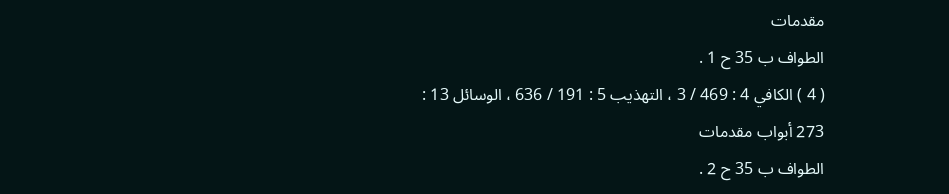مقدمات
الطواف ب 35 ح 1 .
( 4 ) الكافي 4 : 469 / 3 ، التهذيب 5 : 191 / 636 ، الوسائل 13 : 273 أبواب مقدمات
الطواف ب 35 ح 2 .